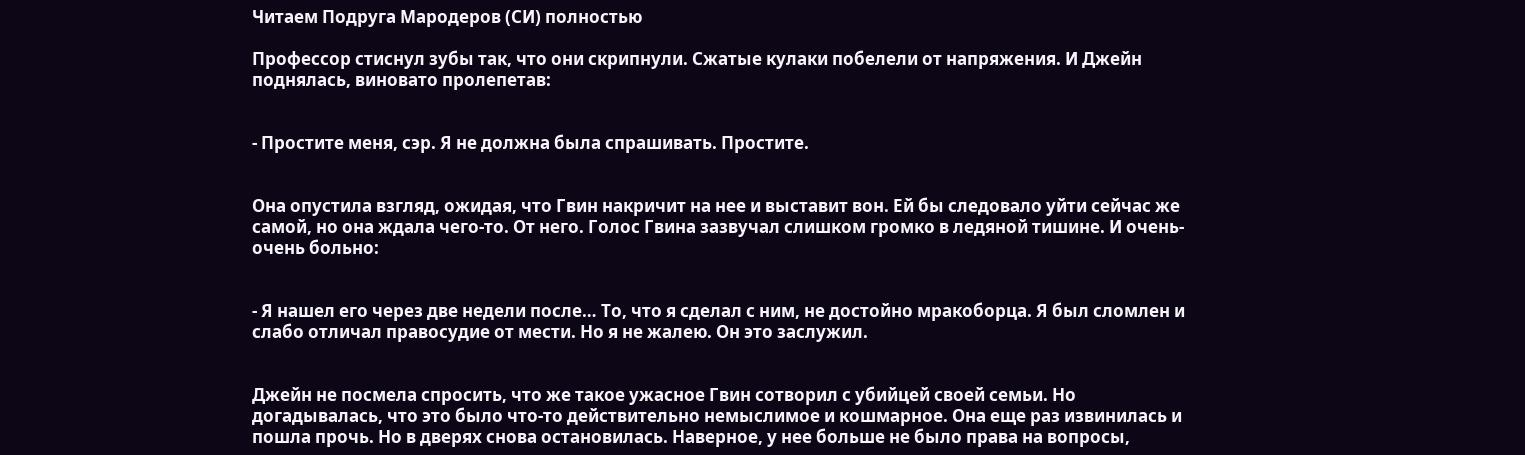Читаем Подруга Мародеров (СИ) полностью

Профессор стиснул зубы так, что они скрипнули. Сжатые кулаки побелели от напряжения. И Джейн поднялась, виновато пролепетав:


- Простите меня, сэр. Я не должна была спрашивать. Простите.


Она опустила взгляд, ожидая, что Гвин накричит на нее и выставит вон. Ей бы следовало уйти сейчас же самой, но она ждала чего-то. От него. Голос Гвина зазвучал слишком громко в ледяной тишине. И очень-очень больно:


- Я нашел его через две недели после… То, что я сделал с ним, не достойно мракоборца. Я был сломлен и слабо отличал правосудие от мести. Но я не жалею. Он это заслужил.


Джейн не посмела спросить, что же такое ужасное Гвин сотворил с убийцей своей семьи. Но догадывалась, что это было что-то действительно немыслимое и кошмарное. Она еще раз извинилась и пошла прочь. Но в дверях снова остановилась. Наверное, у нее больше не было права на вопросы,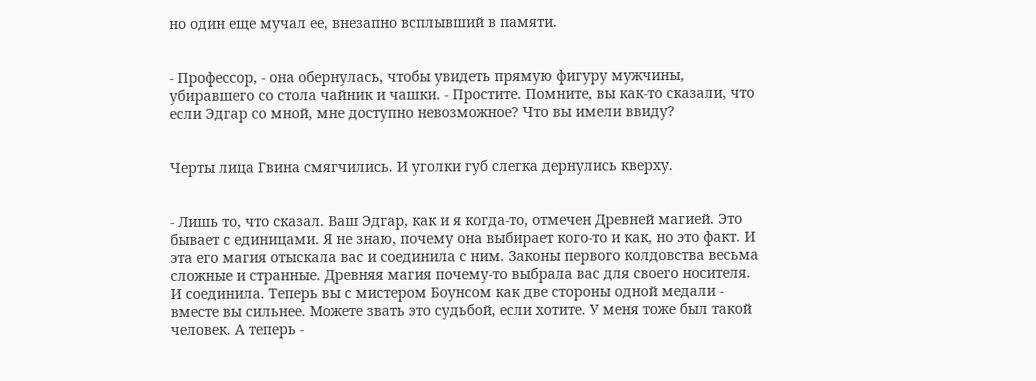но один еще мучал ее, внезапно всплывший в памяти.


- Профессор, - она обернулась, чтобы увидеть прямую фигуру мужчины, убиравшего со стола чайник и чашки. - Простите. Помните, вы как-то сказали, что если Эдгар со мной, мне доступно невозможное? Что вы имели ввиду?


Черты лица Гвина смягчились. И уголки губ слегка дернулись кверху.


- Лишь то, что сказал. Ваш Эдгар, как и я когда-то, отмечен Древней магией. Это бывает с единицами. Я не знаю, почему она выбирает кого-то и как, но это факт. И эта его магия отыскала вас и соединила с ним. Законы первого колдовства весьма сложные и странные. Древняя магия почему-то выбрала вас для своего носителя. И соединила. Теперь вы с мистером Боунсом как две стороны одной медали - вместе вы сильнее. Можете звать это судьбой, если хотите. У меня тоже был такой человек. А теперь -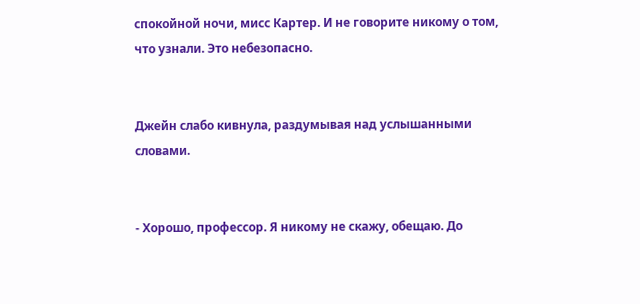спокойной ночи, мисс Картер. И не говорите никому о том, что узнали. Это небезопасно.


Джейн слабо кивнула, раздумывая над услышанными словами.


- Хорошо, профессор. Я никому не скажу, обещаю. До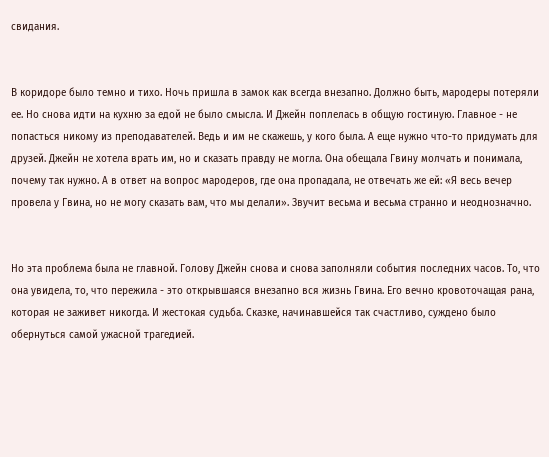свидания.


В коридоре было темно и тихо. Ночь пришла в замок как всегда внезапно. Должно быть, мародеры потеряли ее. Но снова идти на кухню за едой не было смысла. И Джейн поплелась в общую гостиную. Главное - не попасться никому из преподавателей. Ведь и им не скажешь, у кого была. А еще нужно что-то придумать для друзей. Джейн не хотела врать им, но и сказать правду не могла. Она обещала Гвину молчать и понимала, почему так нужно. А в ответ на вопрос мародеров, где она пропадала, не отвечать же ей: «Я весь вечер провела у Гвина, но не могу сказать вам, что мы делали». Звучит весьма и весьма странно и неоднозначно.


Но эта проблема была не главной. Голову Джейн снова и снова заполняли события последних часов. То, что она увидела, то, что пережила - это открывшаяся внезапно вся жизнь Гвина. Его вечно кровоточащая рана, которая не заживет никогда. И жестокая судьба. Сказке, начинавшейся так счастливо, суждено было обернуться самой ужасной трагедией.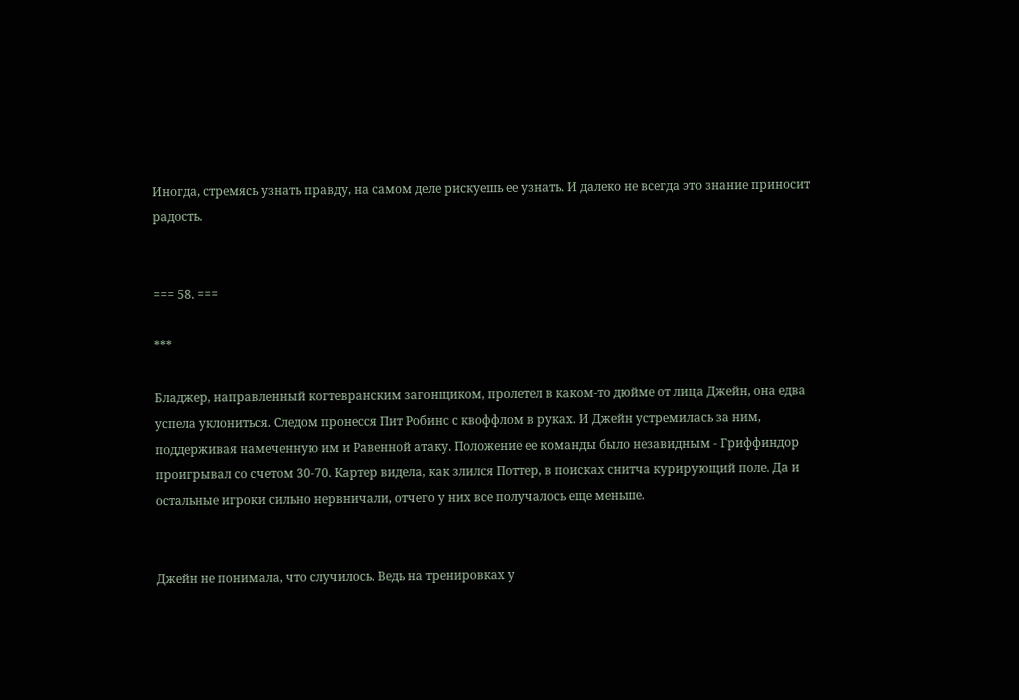Иногда, стремясь узнать правду, на самом деле рискуешь ее узнать. И далеко не всегда это знание приносит радость.


=== 58. ===

***

Бладжер, направленный когтевранским загонщиком, пролетел в каком-то дюйме от лица Джейн, она едва успела уклониться. Следом пронесся Пит Робинс с квоффлом в руках. И Джейн устремилась за ним, поддерживая намеченную им и Равенной атаку. Положение ее команды было незавидным - Гриффиндор проигрывал со счетом 30-70. Картер видела, как злился Поттер, в поисках снитча курирующий поле. Да и остальные игроки сильно нервничали, отчего у них все получалось еще меньше.


Джейн не понимала, что случилось. Ведь на тренировках у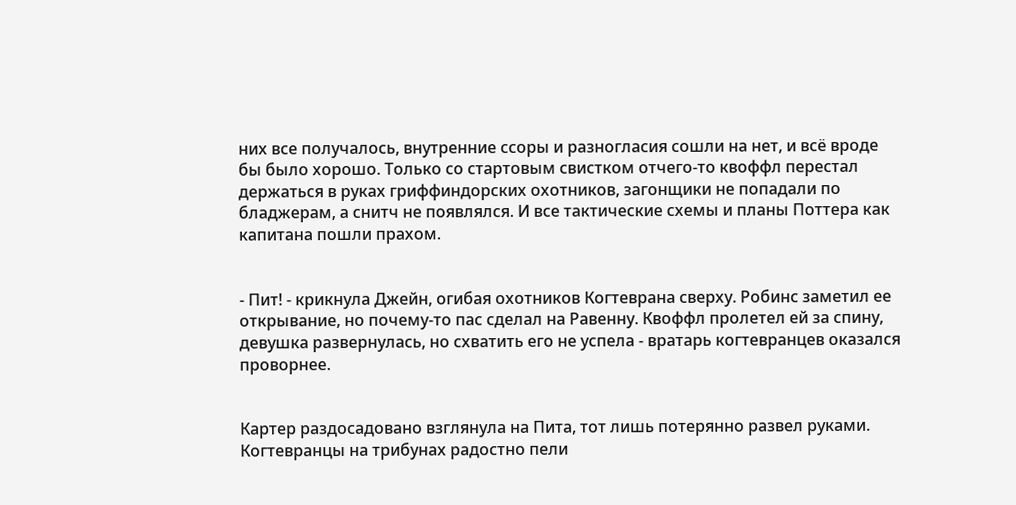них все получалось, внутренние ссоры и разногласия сошли на нет, и всё вроде бы было хорошо. Только со стартовым свистком отчего-то квоффл перестал держаться в руках гриффиндорских охотников, загонщики не попадали по бладжерам, а снитч не появлялся. И все тактические схемы и планы Поттера как капитана пошли прахом.


- Пит! - крикнула Джейн, огибая охотников Когтеврана сверху. Робинс заметил ее открывание, но почему-то пас сделал на Равенну. Квоффл пролетел ей за спину, девушка развернулась, но схватить его не успела - вратарь когтевранцев оказался проворнее.


Картер раздосадовано взглянула на Пита, тот лишь потерянно развел руками. Когтевранцы на трибунах радостно пели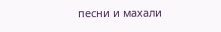песни и махали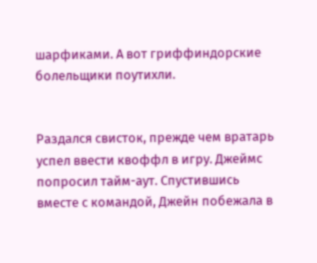шарфиками. А вот гриффиндорские болельщики поутихли.


Раздался свисток, прежде чем вратарь успел ввести квоффл в игру. Джеймс попросил тайм-аут. Спустившись вместе с командой, Джейн побежала в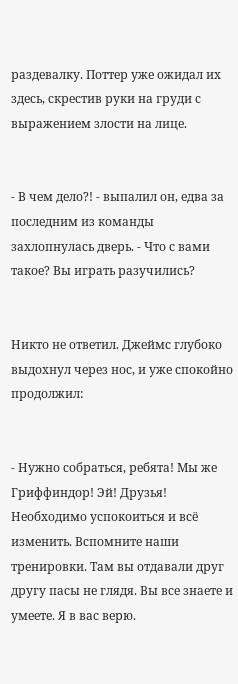раздевалку. Поттер уже ожидал их здесь, скрестив руки на груди с выражением злости на лице.


- В чем дело?! - выпалил он, едва за последним из команды захлопнулась дверь. - Что с вами такое? Вы играть разучились?


Никто не ответил. Джеймс глубоко выдохнул через нос, и уже спокойно продолжил:


- Нужно собраться, ребята! Мы же Гриффиндор! Эй! Друзья! Необходимо успокоиться и всё изменить. Вспомните наши тренировки. Там вы отдавали друг другу пасы не глядя. Вы все знаете и умеете. Я в вас верю.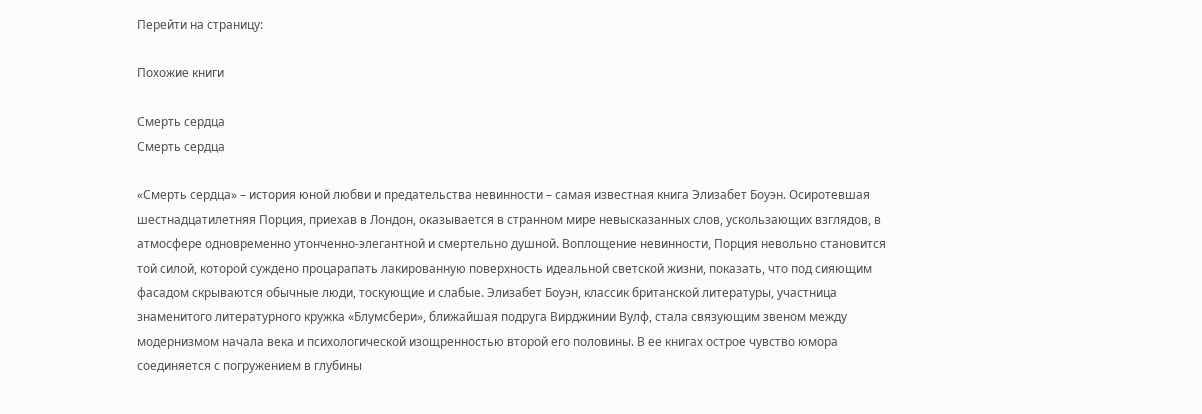Перейти на страницу:

Похожие книги

Смерть сердца
Смерть сердца

«Смерть сердца» – история юной любви и предательства невинности – самая известная книга Элизабет Боуэн. Осиротевшая шестнадцатилетняя Порция, приехав в Лондон, оказывается в странном мире невысказанных слов, ускользающих взглядов, в атмосфере одновременно утонченно-элегантной и смертельно душной. Воплощение невинности, Порция невольно становится той силой, которой суждено процарапать лакированную поверхность идеальной светской жизни, показать, что под сияющим фасадом скрываются обычные люди, тоскующие и слабые. Элизабет Боуэн, классик британской литературы, участница знаменитого литературного кружка «Блумсбери», ближайшая подруга Вирджинии Вулф, стала связующим звеном между модернизмом начала века и психологической изощренностью второй его половины. В ее книгах острое чувство юмора соединяется с погружением в глубины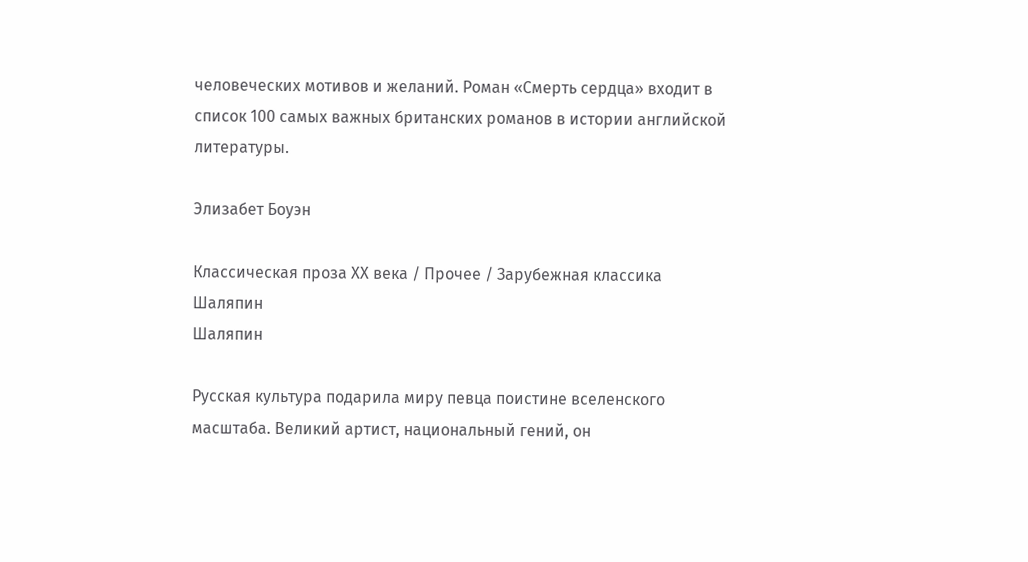человеческих мотивов и желаний. Роман «Смерть сердца» входит в список 100 самых важных британских романов в истории английской литературы.

Элизабет Боуэн

Классическая проза ХX века / Прочее / Зарубежная классика
Шаляпин
Шаляпин

Русская культура подарила миру певца поистине вселенского масштаба. Великий артист, национальный гений, он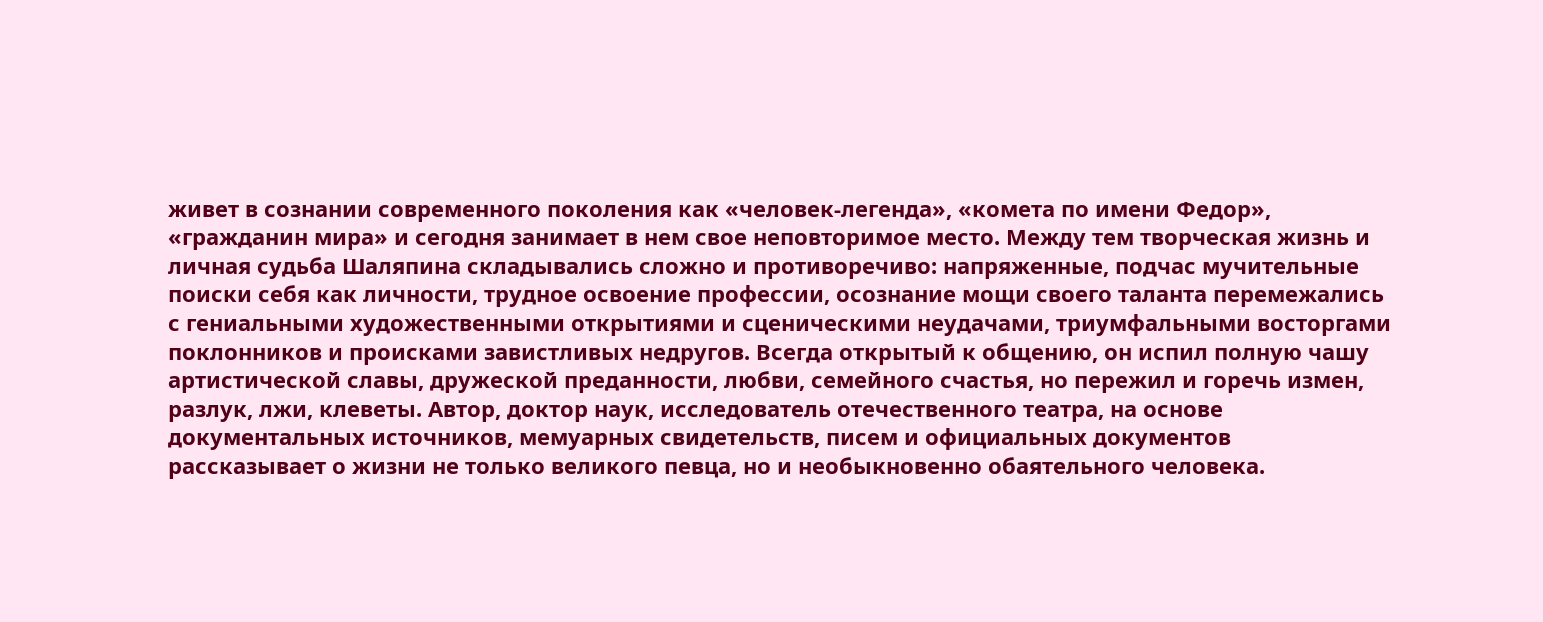живет в сознании современного поколения как «человек-легенда», «комета по имени Федор», «гражданин мира» и сегодня занимает в нем свое неповторимое место. Между тем творческая жизнь и личная судьба Шаляпина складывались сложно и противоречиво: напряженные, подчас мучительные поиски себя как личности, трудное освоение профессии, осознание мощи своего таланта перемежались с гениальными художественными открытиями и сценическими неудачами, триумфальными восторгами поклонников и происками завистливых недругов. Всегда открытый к общению, он испил полную чашу артистической славы, дружеской преданности, любви, семейного счастья, но пережил и горечь измен, разлук, лжи, клеветы. Автор, доктор наук, исследователь отечественного театра, на основе документальных источников, мемуарных свидетельств, писем и официальных документов рассказывает о жизни не только великого певца, но и необыкновенно обаятельного человека.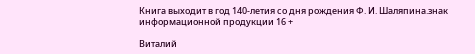Книга выходит в год 140-летия со дня рождения Ф. И. Шаляпина.знак информационной продукции 16 +

Виталий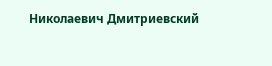Николаевич Дмитриевский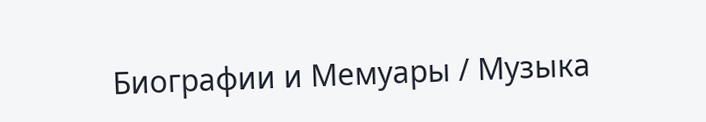Биографии и Мемуары / Музыка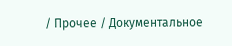/ Прочее / Документальное